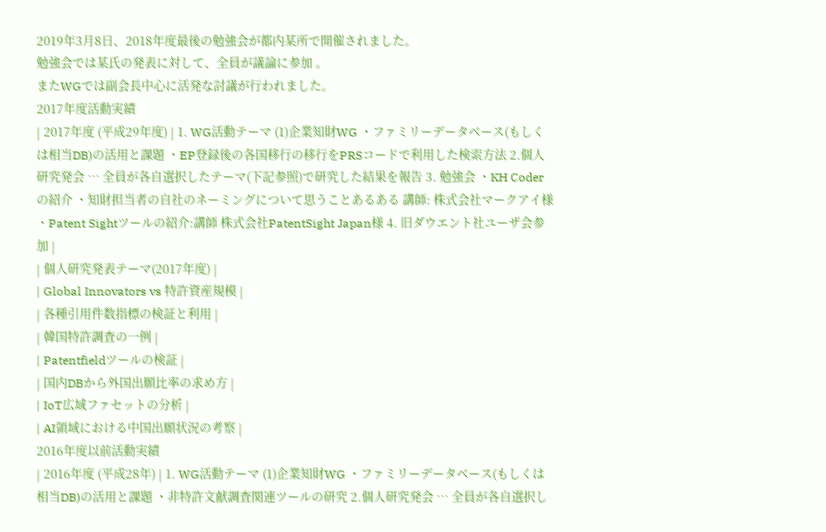2019年3月8日、2018年度最後の勉強会が都内某所で開催されました。
勉強会では某氏の発表に対して、全員が議論に参加 。
またWGでは副会長中心に活発な討議が行われました。
2017年度活動実績
| 2017年度 (平成29年度) | 1. WG活動テーマ (1)企業知財WG ・ファミリーデータベース(もしくは相当DB)の活用と課題 ・EP登録後の各国移行の移行をPRSコードで利用した検索方法 2.個人研究発会 … 全員が各自選択したテーマ(下記参照)で研究した結果を報告 3. 勉強会 ・KH Coderの紹介 ・知財担当者の自社のネーミングについて思うことあるある 講師: 株式会社マークアイ様 ・Patent Sightツールの紹介:講師 株式会社PatentSight Japan様 4. 旧ダウエント社ユーザ会参加 |
| 個人研究発表テーマ(2017年度) |
| Global Innovators vs 特許資産規模 |
| 各種引用件数指標の検証と利用 |
| 韓国特許調査の一例 |
| Patentfieldツールの検証 |
| 国内DBから外国出願比率の求め方 |
| IoT広域ファセットの分析 |
| AI領域における中国出願状況の考察 |
2016年度以前活動実績
| 2016年度 (平成28年) | 1. WG活動テーマ (1)企業知財WG ・ファミリーデータベース(もしくは相当DB)の活用と課題 ・非特許文献調査関連ツールの研究 2.個人研究発会 … 全員が各自選択し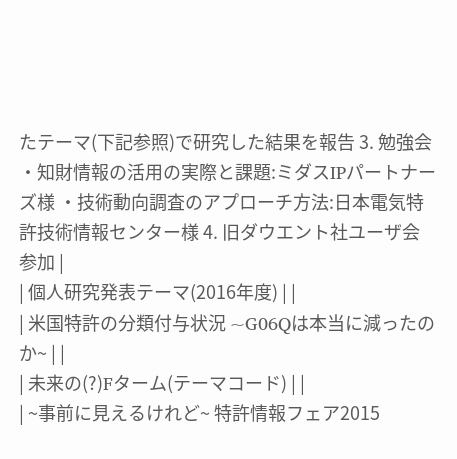たテーマ(下記参照)で研究した結果を報告 3. 勉強会 ・知財情報の活用の実際と課題:ミダスIPパートナーズ様 ・技術動向調査のアプローチ方法:日本電気特許技術情報センター様 4. 旧ダウエント社ユーザ会参加 |
| 個人研究発表テーマ(2016年度) | |
| 米国特許の分類付与状況 ~G06Qは本当に減ったのか~ | |
| 未来の(?)Fターム(テーマコード) | |
| ~事前に見えるけれど~ 特許情報フェア2015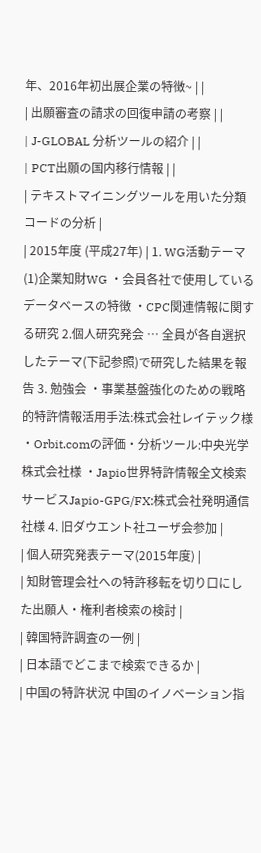年、2016年初出展企業の特徴~ | |
| 出願審査の請求の回復申請の考察 | |
| J-GLOBAL 分析ツールの紹介 | |
| PCT出願の国内移行情報 | |
| テキストマイニングツールを用いた分類コードの分析 |
| 2015年度 (平成27年) | 1. WG活動テーマ (1)企業知財WG ・会員各社で使用しているデータベースの特徴 ・CPC関連情報に関する研究 2.個人研究発会 … 全員が各自選択したテーマ(下記参照)で研究した結果を報告 3. 勉強会 ・事業基盤強化のための戦略的特許情報活用手法:株式会社レイテック様 ・Orbit.comの評価・分析ツール:中央光学株式会社様 ・Japio世界特許情報全文検索サービスJapio-GPG/FX:株式会社発明通信社様 4. 旧ダウエント社ユーザ会参加 |
| 個人研究発表テーマ(2015年度) |
| 知財管理会社への特許移転を切り口にした出願人・権利者検索の検討 |
| 韓国特許調査の一例 |
| 日本語でどこまで検索できるか |
| 中国の特許状況 中国のイノベーション指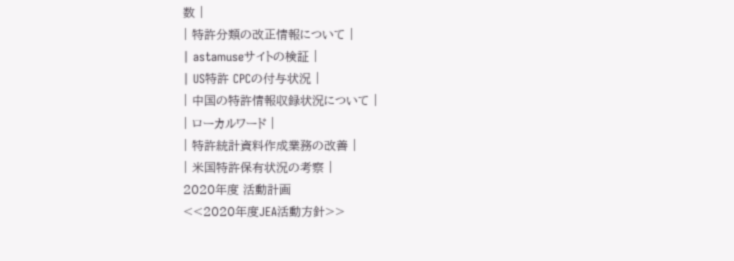数 |
| 特許分類の改正情報について |
| astamuseサイトの検証 |
| US特許 CPCの付与状況 |
| 中国の特許情報収録状況について |
| ローカルワード |
| 特許統計資料作成業務の改善 |
| 米国特許保有状況の考察 |
2020年度 活動計画
<<2020年度JEA活動方針>>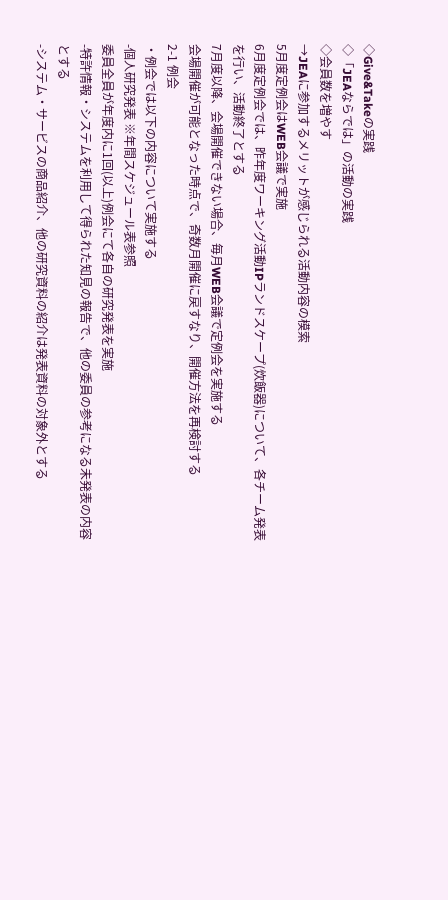◇Give&Takeの実践
◇「JEAならでは」の活動の実践
◇会員数を増やす
→JEAに参加するメリットが感じられる活動内容の模索
5月度定例会はWEB会議で実施
6月度定例会では、昨年度ワーキング活動IPランドスケープ(炊飯器)について、各チーム発表を行い、活動終了とする
7月度以降、会場開催できない場合、毎月WEB会議で定例会を実施する
会場開催が可能となった時点で、奇数月開催に戻すなり、開催方法を再検討する
2-1 例会
・例会では以下の内容について実施する
-個人研究発表 ※年間スケジュール表参照
委員全員が年度内に1回(以上)例会にて各自の研究発表を実施
-特許情報・システムを利用して得られた知見の報告で、他の委員の参考になる未発表の内容とする
-システム・サービスの商品紹介、他の研究資料の紹介は発表資料の対象外とする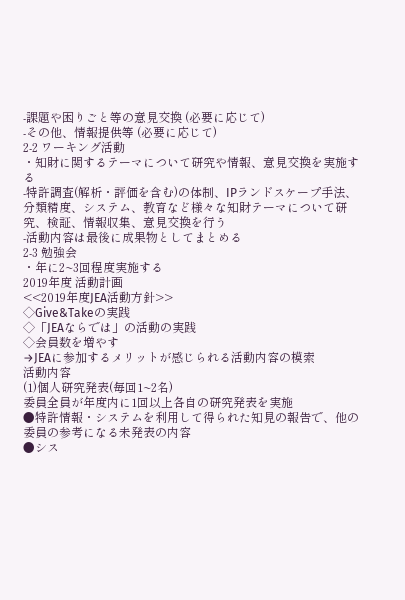-課題や困りごと等の意見交換 (必要に応じて)
-その他、情報提供等 (必要に応じて)
2-2 ワーキング活動
・知財に関するテーマについて研究や情報、意見交換を実施する
-特許調査(解析・評価を含む)の体制、IPランドスケープ手法、分類精度、システム、教育など様々な知財テーマについて研究、検証、情報収集、意見交換を行う
-活動内容は最後に成果物としてまとめる
2-3 勉強会
・年に2~3回程度実施する
2019年度 活動計画
<<2019年度JEA活動方針>>
◇Give&Takeの実践
◇「JEAならでは」の活動の実践
◇会員数を増やす
→JEAに参加するメリットが感じられる活動内容の模索
活動内容
(1)個人研究発表(毎回1~2名)
委員全員が年度内に1回以上各自の研究発表を実施
●特許情報・システムを利用して得られた知見の報告で、他の委員の参考になる未発表の内容
●シス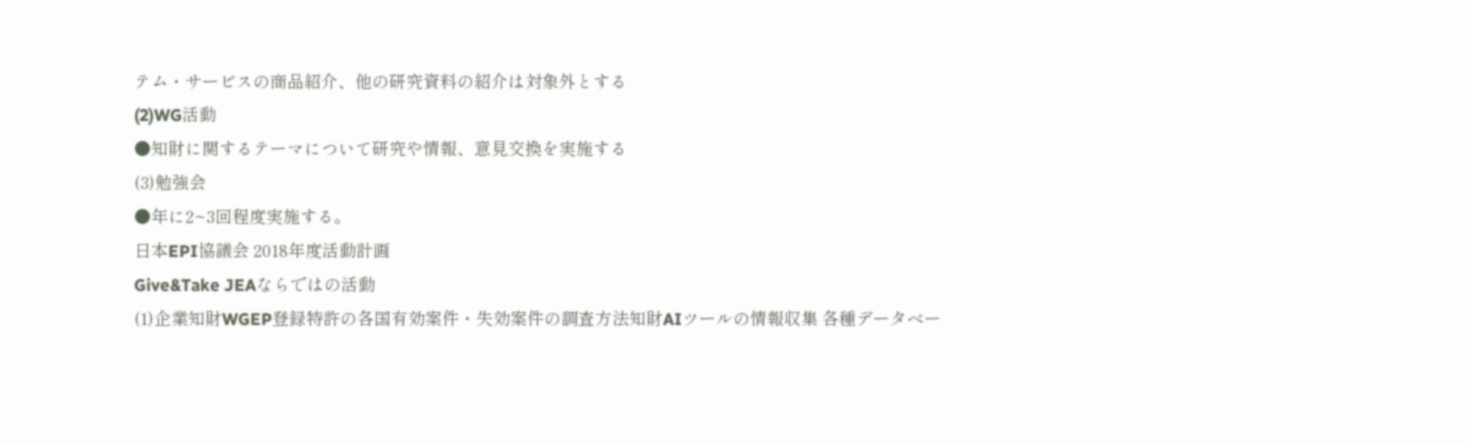テム・サービスの商品紹介、他の研究資料の紹介は対象外とする
(2)WG活動
●知財に関するテーマについて研究や情報、意見交換を実施する
(3)勉強会
●年に2~3回程度実施する。
日本EPI協議会 2018年度活動計画
Give&Take JEAならではの活動
(1)企業知財WGEP登録特許の各国有効案件・失効案件の調査方法知財AIツールの情報収集 各種データベー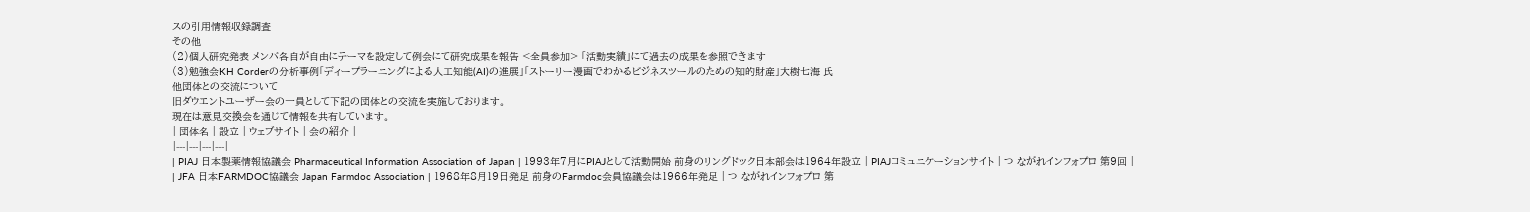スの引用情報収録調査
その他
(2)個人研究発表 メンバ各自が自由にテーマを設定して例会にて研究成果を報告 <全員参加> 「活動実績」にて過去の成果を参照できます
(3)勉強会KH Corderの分析事例「ディープラーニングによる人工知能(AI)の進展」「ストーリー漫画でわかるビジネスツールのための知的財産」大樹七海 氏
他団体との交流について
旧ダウエントユーザー会の一員として下記の団体との交流を実施しております。
現在は意見交換会を通じて情報を共有しています。
| 団体名 | 設立 | ウェブサイト | 会の紹介 |
|---|---|---|---|
| PIAJ 日本製薬情報協議会 Pharmaceutical Information Association of Japan | 1993年7月にPIAJとして活動開始 前身のリングドック日本部会は1964年設立 | PIAJコミュニケーションサイト | つ ながれインフォプロ 第9回 |
| JFA 日本FARMDOC協議会 Japan Farmdoc Association | 1968年8月19日発足 前身のFarmdoc会員協議会は1966年発足 | つ ながれインフォプロ 第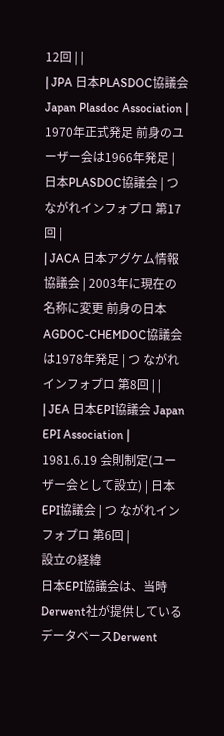12回 | |
| JPA 日本PLASDOC協議会 Japan Plasdoc Association | 1970年正式発足 前身のユーザー会は1966年発足 | 日本PLASDOC協議会 | つ ながれインフォプロ 第17回 |
| JACA 日本アグケム情報協議会 | 2003年に現在の名称に変更 前身の日本AGDOC-CHEMDOC協議会は1978年発足 | つ ながれインフォプロ 第8回 | |
| JEA 日本EPI協議会 Japan EPI Association | 1981.6.19 会則制定(ユーザー会として設立) | 日本EPI協議会 | つ ながれインフォプロ 第6回 |
設立の経緯
日本EPI協議会は、当時Derwent社が提供しているデータベースDerwent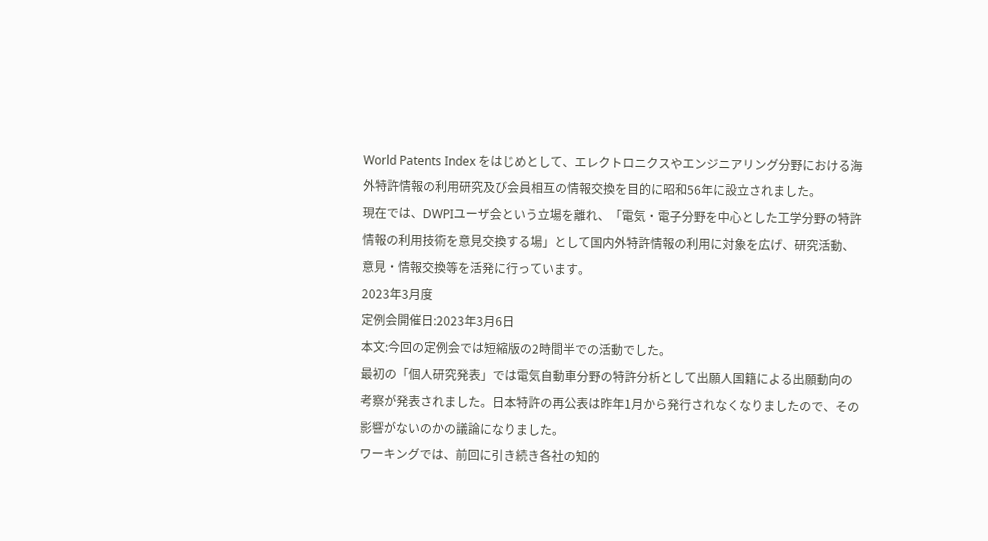World Patents Index をはじめとして、エレクトロニクスやエンジニアリング分野における海外特許情報の利用研究及び会員相互の情報交換を目的に昭和56年に設立されました。
現在では、DWPIユーザ会という立場を離れ、「電気・電子分野を中心とした工学分野の特許情報の利用技術を意見交換する場」として国内外特許情報の利用に対象を広げ、研究活動、意見・情報交換等を活発に行っています。
2023年3月度
定例会開催日:2023年3月6日
本文:今回の定例会では短縮版の2時間半での活動でした。
最初の「個人研究発表」では電気自動車分野の特許分析として出願人国籍による出願動向の考察が発表されました。日本特許の再公表は昨年1月から発行されなくなりましたので、その影響がないのかの議論になりました。
ワーキングでは、前回に引き続き各社の知的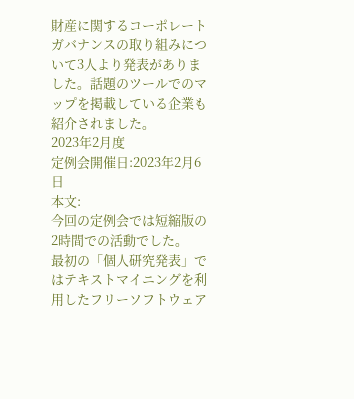財産に関するコーポレートガバナンスの取り組みについて3人より発表がありました。話題のツールでのマップを掲載している企業も紹介されました。
2023年2月度
定例会開催日:2023年2月6日
本文:
今回の定例会では短縮版の2時間での活動でした。
最初の「個人研究発表」ではテキストマイニングを利用したフリーソフトウェア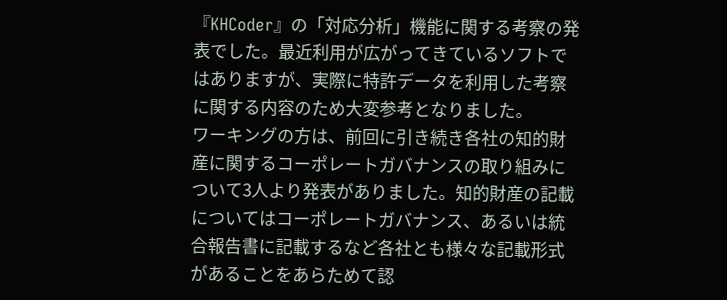『KHCoder』の「対応分析」機能に関する考察の発表でした。最近利用が広がってきているソフトではありますが、実際に特許データを利用した考察に関する内容のため大変参考となりました。
ワーキングの方は、前回に引き続き各社の知的財産に関するコーポレートガバナンスの取り組みについて3人より発表がありました。知的財産の記載についてはコーポレートガバナンス、あるいは統合報告書に記載するなど各社とも様々な記載形式があることをあらためて認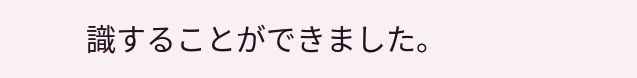識することができました。